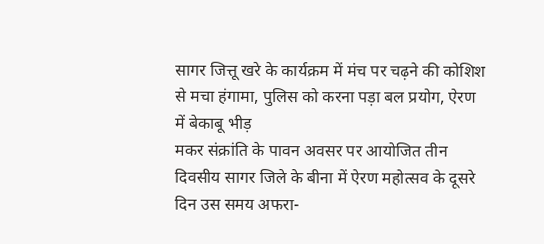सागर जित्तू खरे के कार्यक्रम में मंच पर चढ़ने की कोशिश से मचा हंगामा, पुलिस को करना पड़ा बल प्रयोग, ऐरण में बेकाबू भीड़
मकर संक्रांति के पावन अवसर पर आयोजित तीन दिवसीय सागर जिले के बीना में ऐरण महोत्सव के दूसरे दिन उस समय अफरा-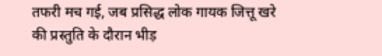तफरी मच गई, जब प्रसिद्ध लोक गायक जित्तू खरे की प्रस्तुति के दौरान भीड़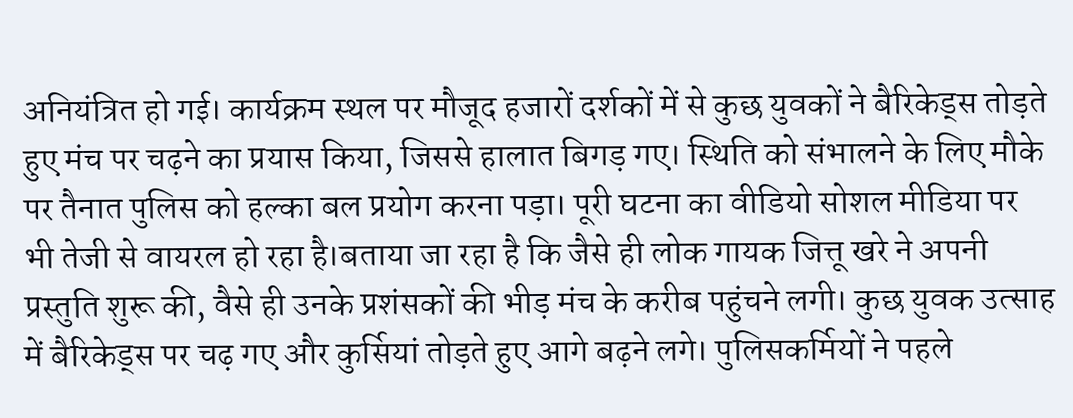अनियंत्रित हो गई। कार्यक्रम स्थल पर मौजूद हजारों दर्शकों में से कुछ युवकों ने बैरिकेड्स तोड़ते हुए मंच पर चढ़ने का प्रयास किया, जिससे हालात बिगड़ गए। स्थिति को संभालने के लिए मौके पर तैनात पुलिस को हल्का बल प्रयोग करना पड़ा। पूरी घटना का वीडियो सोशल मीडिया पर भी तेजी से वायरल हो रहा है।बताया जा रहा है कि जैसे ही लोक गायक जित्तू खरे ने अपनी प्रस्तुति शुरू की, वैसे ही उनके प्रशंसकों की भीड़ मंच के करीब पहुंचने लगी। कुछ युवक उत्साह में बैरिकेड्स पर चढ़ गए और कुर्सियां तोड़ते हुए आगे बढ़ने लगे। पुलिसकर्मियों ने पहले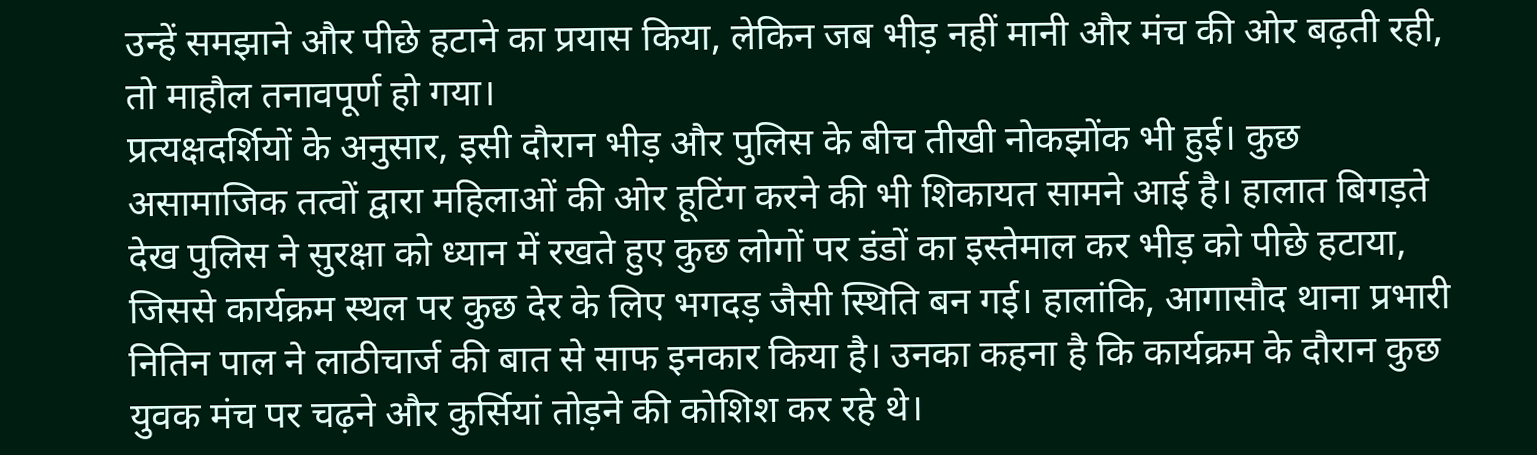उन्हें समझाने और पीछे हटाने का प्रयास किया, लेकिन जब भीड़ नहीं मानी और मंच की ओर बढ़ती रही, तो माहौल तनावपूर्ण हो गया।
प्रत्यक्षदर्शियों के अनुसार, इसी दौरान भीड़ और पुलिस के बीच तीखी नोकझोंक भी हुई। कुछ असामाजिक तत्वों द्वारा महिलाओं की ओर हूटिंग करने की भी शिकायत सामने आई है। हालात बिगड़ते देख पुलिस ने सुरक्षा को ध्यान में रखते हुए कुछ लोगों पर डंडों का इस्तेमाल कर भीड़ को पीछे हटाया, जिससे कार्यक्रम स्थल पर कुछ देर के लिए भगदड़ जैसी स्थिति बन गई। हालांकि, आगासौद थाना प्रभारी नितिन पाल ने लाठीचार्ज की बात से साफ इनकार किया है। उनका कहना है कि कार्यक्रम के दौरान कुछ युवक मंच पर चढ़ने और कुर्सियां तोड़ने की कोशिश कर रहे थे।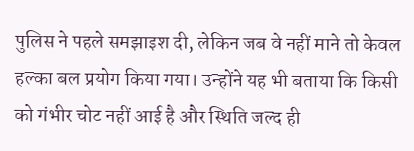पुलिस ने पहले समझाइश दी, लेकिन जब वे नहीं माने तो केवल हल्का बल प्रयोग किया गया। उन्होंने यह भी बताया कि किसी को गंभीर चोट नहीं आई है और स्थिति जल्द ही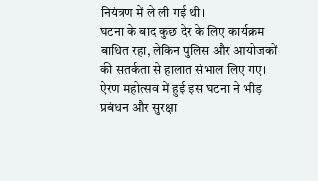नियंत्रण में ले ली गई थी।
घटना के बाद कुछ देर के लिए कार्यक्रम बाधित रहा, लेकिन पुलिस और आयोजकों की सतर्कता से हालात संभाल लिए गए। ऐरण महोत्सव में हुई इस घटना ने भीड़ प्रबंधन और सुरक्षा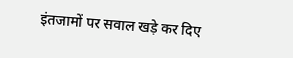इंतजामों पर सवाल खड़े कर दिए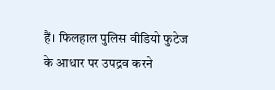हैं। फिलहाल पुलिस वीडियो फुटेज के आधार पर उपद्रव करने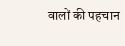वालों की पहचान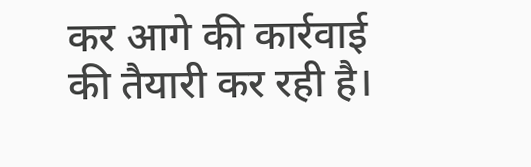कर आगे की कार्रवाई की तैयारी कर रही है।